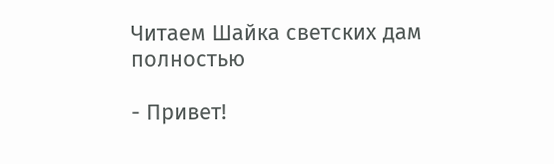Читаем Шайка светских дам полностью

- Привет!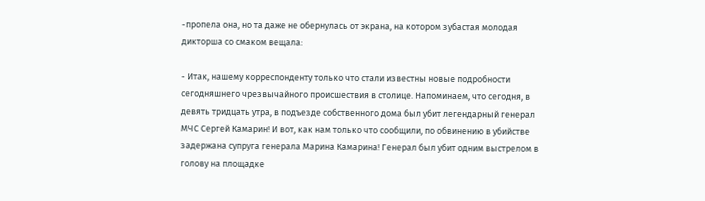-пропела она, но та даже не обернулась от экрана, на котором зубастая молодая дикторша со смаком вещала:

- Итак, нашему корреспонденту только что стали известны новые подробности сегодняшнего чрезвычайного происшествия в столице. Напоминаем, что сегодня, в девять тридцать утра, в подъезде собственного дома был убит легендарный генерал МЧС Сергей Камарин! И вот, как нам только что сообщили, по обвинению в убийстве задержана супруга генерала Марина Камарина! Генерал был убит одним выстрелом в голову на площадке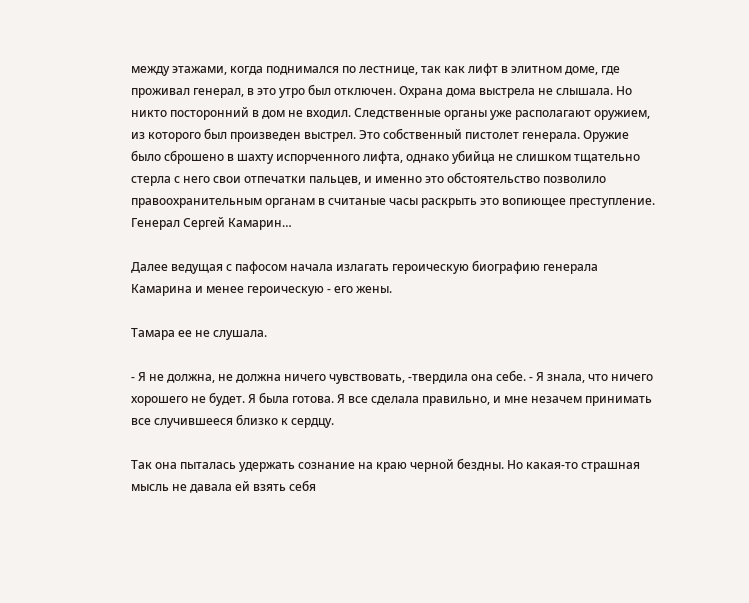между этажами, когда поднимался по лестнице, так как лифт в элитном доме, где проживал генерал, в это утро был отключен. Охрана дома выстрела не слышала. Но никто посторонний в дом не входил. Следственные органы уже располагают оружием, из которого был произведен выстрел. Это собственный пистолет генерала. Оружие было сброшено в шахту испорченного лифта, однако убийца не слишком тщательно стерла с него свои отпечатки пальцев, и именно это обстоятельство позволило правоохранительным органам в считаные часы раскрыть это вопиющее преступление. Генерал Сергей Камарин…

Далее ведущая с пафосом начала излагать героическую биографию генерала Камарина и менее героическую - его жены.

Тамара ее не слушала.

- Я не должна, не должна ничего чувствовать, -твердила она себе. - Я знала, что ничего хорошего не будет. Я была готова. Я все сделала правильно, и мне незачем принимать все случившееся близко к сердцу.

Так она пыталась удержать сознание на краю черной бездны. Но какая-то страшная мысль не давала ей взять себя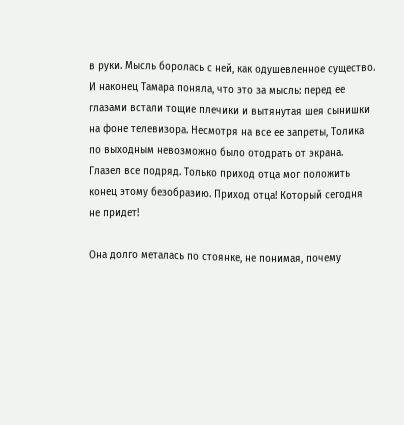в руки. Мысль боролась с ней, как одушевленное существо. И наконец Тамара поняла, что это за мысль: перед ее глазами встали тощие плечики и вытянутая шея сынишки на фоне телевизора. Несмотря на все ее запреты, Толика по выходным невозможно было отодрать от экрана. Глазел все подряд. Только приход отца мог положить конец этому безобразию. Приход отца! Который сегодня не придет!

Она долго металась по стоянке, не понимая, почему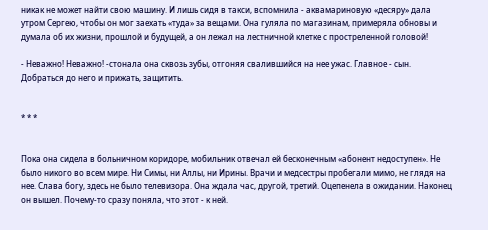никак не может найти свою машину. И лишь сидя в такси, вспомнила - аквамариновую «десяру» дала утром Сергею, чтобы он мог заехать «туда» за вещами. Она гуляла по магазинам, примеряла обновы и думала об их жизни, прошлой и будущей, а он лежал на лестничной клетке с простреленной головой!

- Неважно! Неважно! -стонала она сквозь зубы, отгоняя свалившийся на нее ужас. Главное - сын. Добраться до него и прижать, защитить.


* * *


Пока она сидела в больничном коридоре, мобильник отвечал ей бесконечным «абонент недоступен». Не было никого во всем мире. Ни Симы, ни Аллы, ни Ирины. Врачи и медсестры пробегали мимо, не глядя на нее. Слава богу, здесь не было телевизора. Она ждала час, другой, третий. Оцепенела в ожидании. Наконец он вышел. Почему-то сразу поняла, что этот - к ней.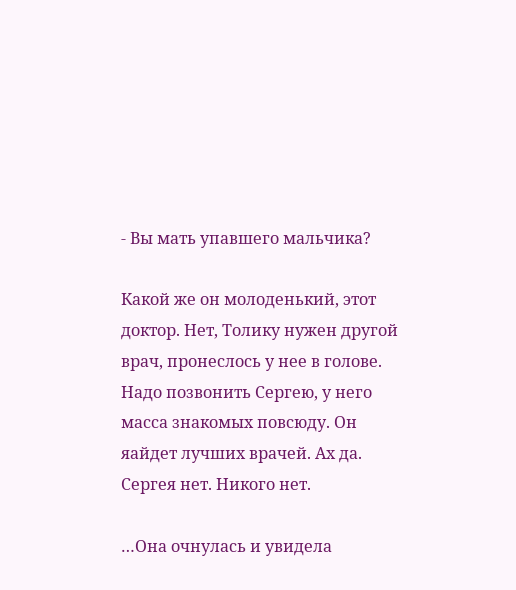- Вы мать упавшего мальчика?

Какой же он молоденький, этот доктор. Нет, Толику нужен другой врач, пронеслось у нее в голове. Надо позвонить Сергею, у него масса знакомых повсюду. Он яайдет лучших врачей. Ах да. Сергея нет. Никого нет.

…Она очнулась и увидела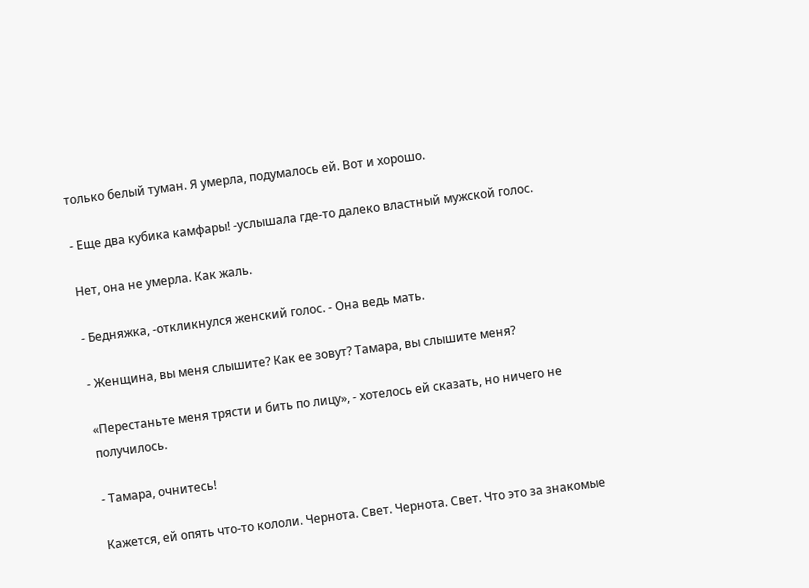только белый туман. Я умерла, подумалось ей. Вот и хорошо.

- Еще два кубика камфары! -услышала где-то далеко властный мужской голос.

Нет, она не умерла. Как жаль.

- Бедняжка, -откликнулся женский голос. - Она ведь мать.

- Женщина, вы меня слышите? Как ее зовут? Тамара, вы слышите меня?

«Перестаньте меня трясти и бить по лицу», - хотелось ей сказать, но ничего не получилось.

- Тамара, очнитесь!

Кажется, ей опять что-то кололи. Чернота. Свет. Чернота. Свет. Что это за знакомые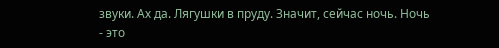звуки. Ах да. Лягушки в пруду. Значит, сейчас ночь. Ночь - это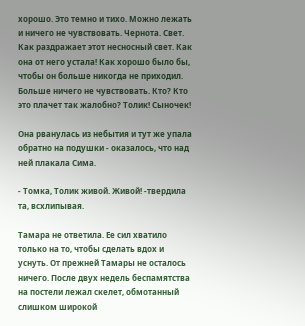хорошо. Это темно и тихо. Можно лежать и ничего не чувствовать. Чернота. Свет. Как раздражает этот несносный свет. Как она от него устала! Как хорошо было бы, чтобы он больше никогда не приходил. Больше ничего не чувствовать. Кто? Кто это плачет так жалобно? Толик! Сыночек!

Она рванулась из небытия и тут же упала обратно на подушки - оказалось, что над ней плакала Сима.

- Томка, Толик живой. Живой! -твердила та, всхлипывая.

Тамара не ответила. Ее сил хватило только на то, чтобы сделать вдох и уснуть. От прежней Тамары не осталось ничего. После двух недель беспамятства на постели лежал скелет, обмотанный слишком широкой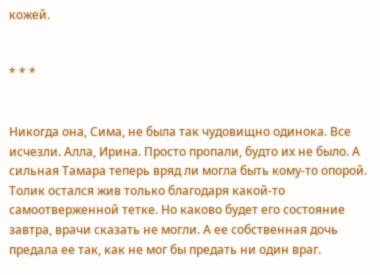кожей.


* * *


Никогда она, Сима, не была так чудовищно одинока. Все исчезли. Алла, Ирина. Просто пропали, будто их не было. А сильная Тамара теперь вряд ли могла быть кому-то опорой. Толик остался жив только благодаря какой-то самоотверженной тетке. Но каково будет его состояние завтра, врачи сказать не могли. А ее собственная дочь предала ее так, как не мог бы предать ни один враг.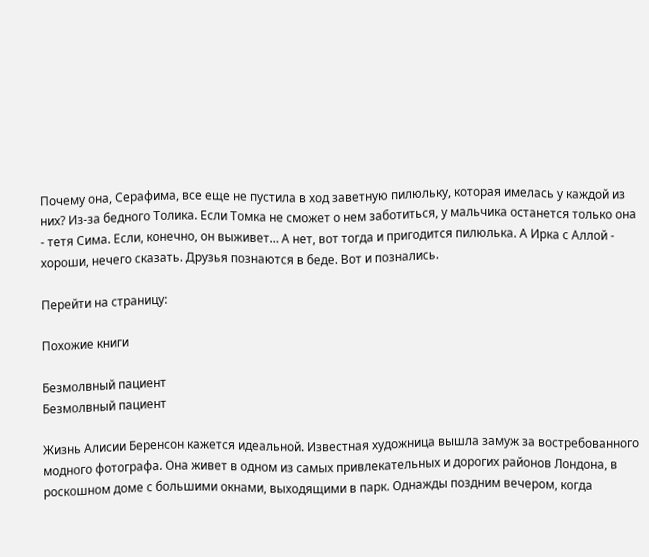Почему она, Серафима, все еще не пустила в ход заветную пилюльку, которая имелась у каждой из них? Из-за бедного Толика. Если Томка не сможет о нем заботиться, у мальчика останется только она - тетя Сима. Если, конечно, он выживет… А нет, вот тогда и пригодится пилюлька. А Ирка с Аллой - хороши, нечего сказать. Друзья познаются в беде. Вот и познались.

Перейти на страницу:

Похожие книги

Безмолвный пациент
Безмолвный пациент

Жизнь Алисии Беренсон кажется идеальной. Известная художница вышла замуж за востребованного модного фотографа. Она живет в одном из самых привлекательных и дорогих районов Лондона, в роскошном доме с большими окнами, выходящими в парк. Однажды поздним вечером, когда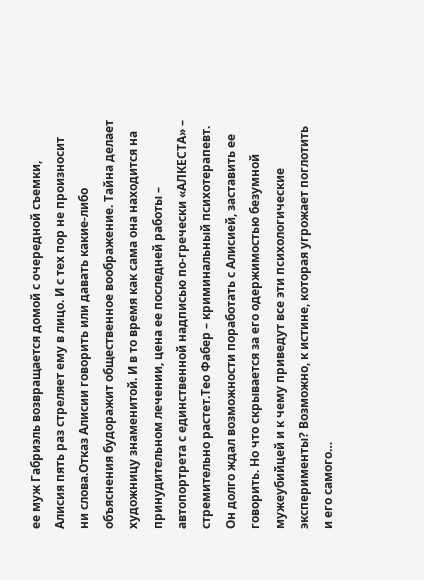ее муж Габриэль возвращается домой с очередной съемки, Алисия пять раз стреляет ему в лицо. И с тех пор не произносит ни слова.Отказ Алисии говорить или давать какие-либо объяснения будоражит общественное воображение. Тайна делает художницу знаменитой. И в то время как сама она находится на принудительном лечении, цена ее последней работы – автопортрета с единственной надписью по-гречески «АЛКЕСТА» – стремительно растет.Тео Фабер – криминальный психотерапевт. Он долго ждал возможности поработать с Алисией, заставить ее говорить. Но что скрывается за его одержимостью безумной мужеубийцей и к чему приведут все эти психологические эксперименты? Возможно, к истине, которая угрожает поглотить и его самого…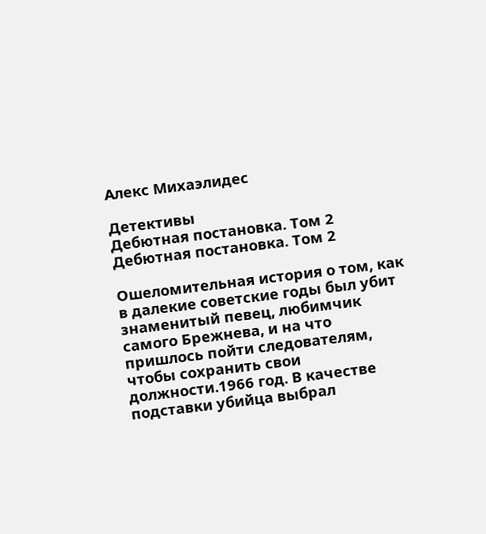Алекс Михаэлидес

Детективы
Дебютная постановка. Том 2
Дебютная постановка. Том 2

Ошеломительная история о том, как в далекие советские годы был убит знаменитый певец, любимчик самого Брежнева, и на что пришлось пойти следователям, чтобы сохранить свои должности.1966 год. В качестве подставки убийца выбрал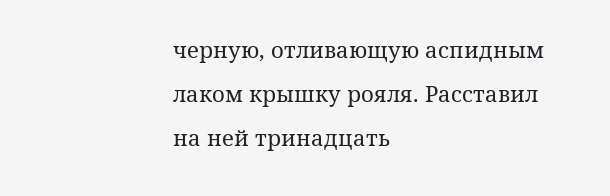черную, отливающую аспидным лаком крышку рояля. Расставил на ней тринадцать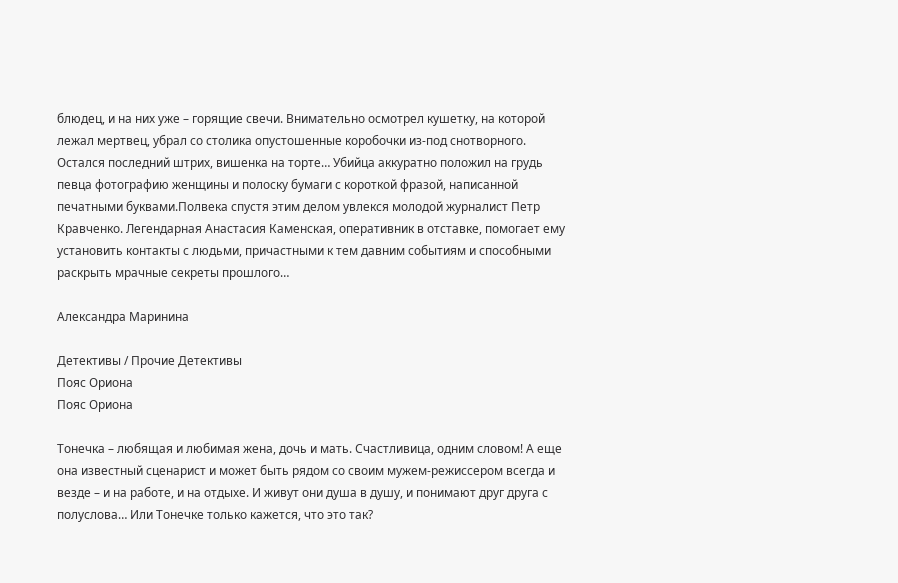блюдец, и на них уже – горящие свечи. Внимательно осмотрел кушетку, на которой лежал мертвец, убрал со столика опустошенные коробочки из-под снотворного. Остался последний штрих, вишенка на торте… Убийца аккуратно положил на грудь певца фотографию женщины и полоску бумаги с короткой фразой, написанной печатными буквами.Полвека спустя этим делом увлекся молодой журналист Петр Кравченко. Легендарная Анастасия Каменская, оперативник в отставке, помогает ему установить контакты с людьми, причастными к тем давним событиям и способными раскрыть мрачные секреты прошлого…

Александра Маринина

Детективы / Прочие Детективы
Пояс Ориона
Пояс Ориона

Тонечка – любящая и любимая жена, дочь и мать. Счастливица, одним словом! А еще она известный сценарист и может быть рядом со своим мужем-режиссером всегда и везде – и на работе, и на отдыхе. И живут они душа в душу, и понимают друг друга с полуслова… Или Тонечке только кажется, что это так?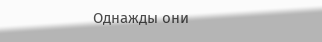Однажды они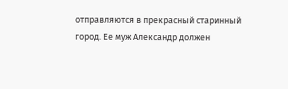отправляются в прекрасный старинный город. Ее муж Александр должен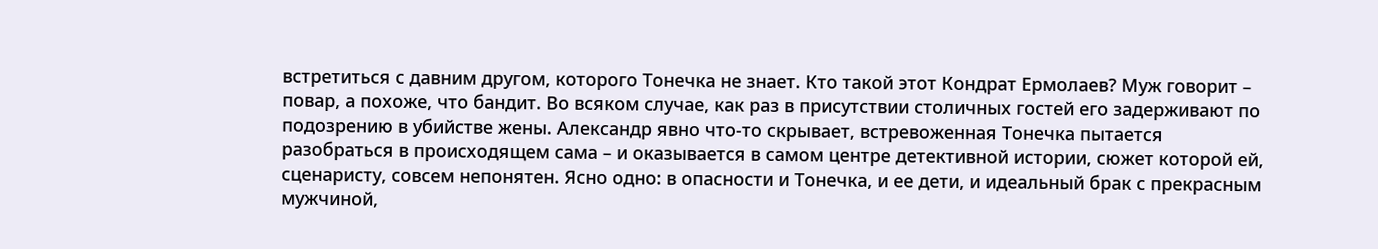встретиться с давним другом, которого Тонечка не знает. Кто такой этот Кондрат Ермолаев? Муж говорит – повар, а похоже, что бандит. Во всяком случае, как раз в присутствии столичных гостей его задерживают по подозрению в убийстве жены. Александр явно что-то скрывает, встревоженная Тонечка пытается разобраться в происходящем сама – и оказывается в самом центре детективной истории, сюжет которой ей, сценаристу, совсем непонятен. Ясно одно: в опасности и Тонечка, и ее дети, и идеальный брак с прекрасным мужчиной,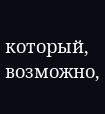который, возможно,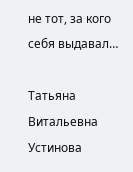не тот, за кого себя выдавал…

Татьяна Витальевна Устинова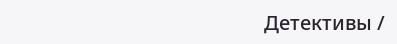Детективы /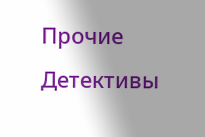Прочие Детективы